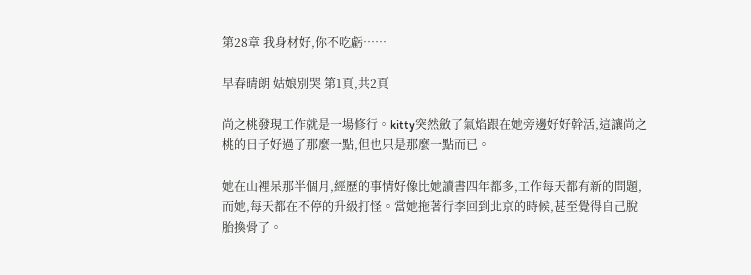第28章 我身材好,你不吃虧……

早春晴朗 姑娘別哭 第1頁,共2頁

尚之桃發現工作就是一場修行。kitty突然斂了氣焰跟在她旁邊好好幹活,這讓尚之桃的日子好過了那麼一點,但也只是那麼一點而已。

她在山裡呆那半個月,經歷的事情好像比她讀書四年都多,工作每天都有新的問題,而她,每天都在不停的升級打怪。當她拖著行李回到北京的時候,甚至覺得自己脫胎換骨了。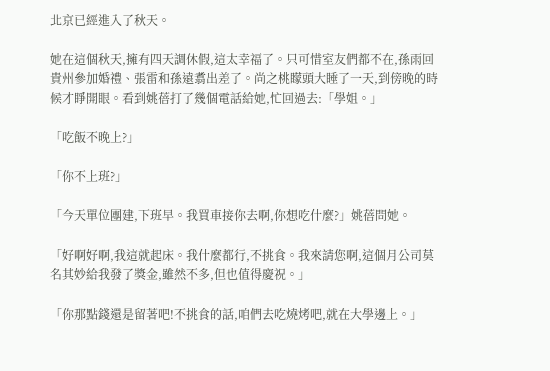北京已經進入了秋天。

她在這個秋天,擁有四天調休假,這太幸福了。只可惜室友們都不在,孫雨回貴州參加婚禮、張雷和孫遠翥出差了。尚之桃矇頭大睡了一天,到傍晚的時候才睜開眼。看到姚蓓打了幾個電話給她,忙回過去:「學姐。」

「吃飯不晚上?」

「你不上班?」

「今天單位團建,下班早。我買車接你去啊,你想吃什麼?」姚蓓問她。

「好啊好啊,我這就起床。我什麼都行,不挑食。我來請您啊,這個月公司莫名其妙給我發了獎金,雖然不多,但也值得慶祝。」

「你那點錢還是留著吧!不挑食的話,咱們去吃燒烤吧,就在大學邊上。」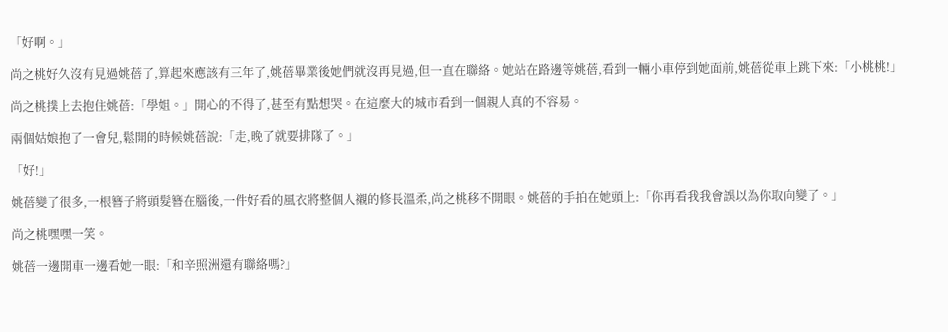「好啊。」

尚之桃好久沒有見過姚蓓了,算起來應該有三年了,姚蓓畢業後她們就沒再見過,但一直在聯絡。她站在路邊等姚蓓,看到一輛小車停到她面前,姚蓓從車上跳下來:「小桃桃!」

尚之桃撲上去抱住姚蓓:「學姐。」開心的不得了,甚至有點想哭。在這麼大的城市看到一個親人真的不容易。

兩個姑娘抱了一會兒,鬆開的時候姚蓓說:「走,晚了就要排隊了。」

「好!」

姚蓓變了很多,一根簪子將頭髮簪在腦後,一件好看的風衣將整個人襯的修長溫柔,尚之桃移不開眼。姚蓓的手拍在她頭上:「你再看我我會誤以為你取向變了。」

尚之桃嘿嘿一笑。

姚蓓一邊開車一邊看她一眼:「和辛照洲還有聯絡嗎?」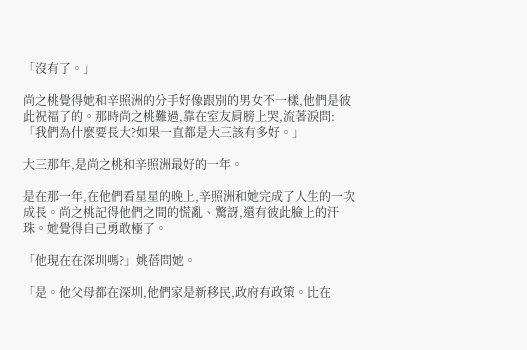「沒有了。」

尚之桃覺得她和辛照洲的分手好像跟別的男女不一樣,他們是彼此祝福了的。那時尚之桃難過,靠在室友肩膀上哭,流著淚問:「我們為什麼要長大?如果一直都是大三該有多好。」

大三那年,是尚之桃和辛照洲最好的一年。

是在那一年,在他們看星星的晚上,辛照洲和她完成了人生的一次成長。尚之桃記得他們之間的慌亂、驚訝,還有彼此臉上的汗珠。她覺得自己勇敢極了。

「他現在在深圳嗎?」姚蓓問她。

「是。他父母都在深圳,他們家是新移民,政府有政策。比在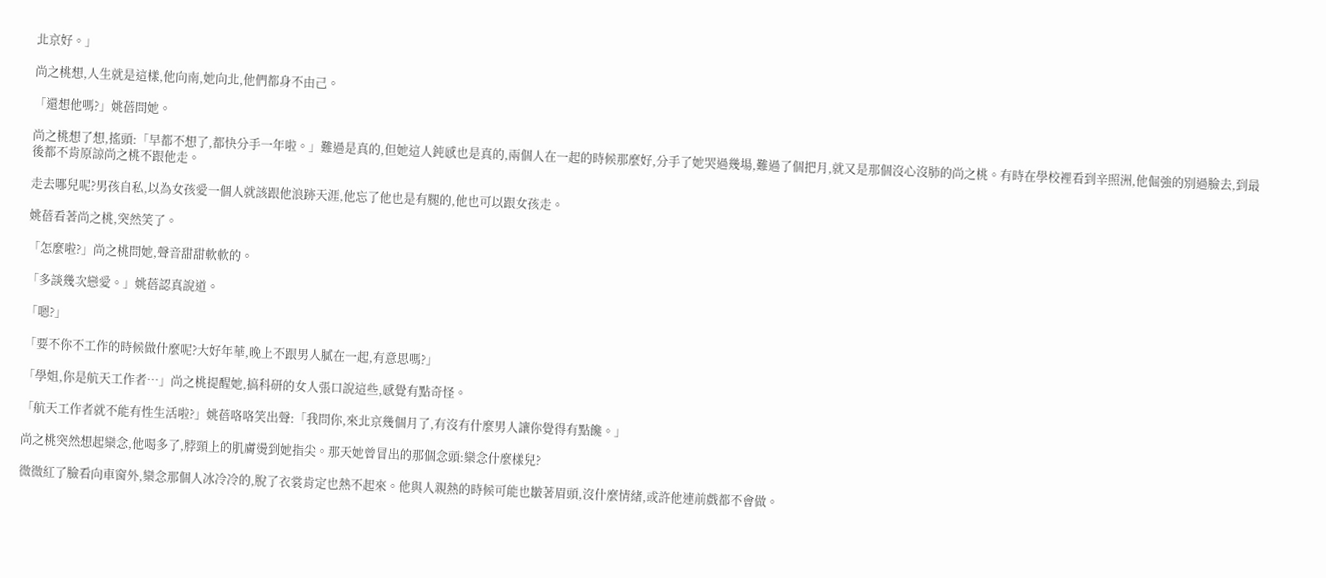北京好。」

尚之桃想,人生就是這樣,他向南,她向北,他們都身不由己。

「還想他嗎?」姚蓓問她。

尚之桃想了想,搖頭:「早都不想了,都快分手一年啦。」難過是真的,但她這人鈍感也是真的,兩個人在一起的時候那麼好,分手了她哭過幾場,難過了個把月,就又是那個沒心沒肺的尚之桃。有時在學校裡看到辛照洲,他倔強的別過臉去,到最後都不肯原諒尚之桃不跟他走。

走去哪兒呢?男孩自私,以為女孩愛一個人就該跟他浪跡天涯,他忘了他也是有腿的,他也可以跟女孩走。

姚蓓看著尚之桃,突然笑了。

「怎麼啦?」尚之桃問她,聲音甜甜軟軟的。

「多談幾次戀愛。」姚蓓認真說道。

「嗯?」

「要不你不工作的時候做什麼呢?大好年華,晚上不跟男人膩在一起,有意思嗎?」

「學姐,你是航天工作者…」尚之桃提醒她,搞科研的女人張口說這些,感覺有點奇怪。

「航天工作者就不能有性生活啦?」姚蓓咯咯笑出聲:「我問你,來北京幾個月了,有沒有什麼男人讓你覺得有點饞。」

尚之桃突然想起欒念,他喝多了,脖頸上的肌膚燙到她指尖。那天她曾冒出的那個念頭:欒念什麼樣兒?

微微紅了臉看向車窗外,欒念那個人冰冷冷的,脫了衣裳肯定也熱不起來。他與人親熱的時候可能也皺著眉頭,沒什麼情緒,或許他連前戲都不會做。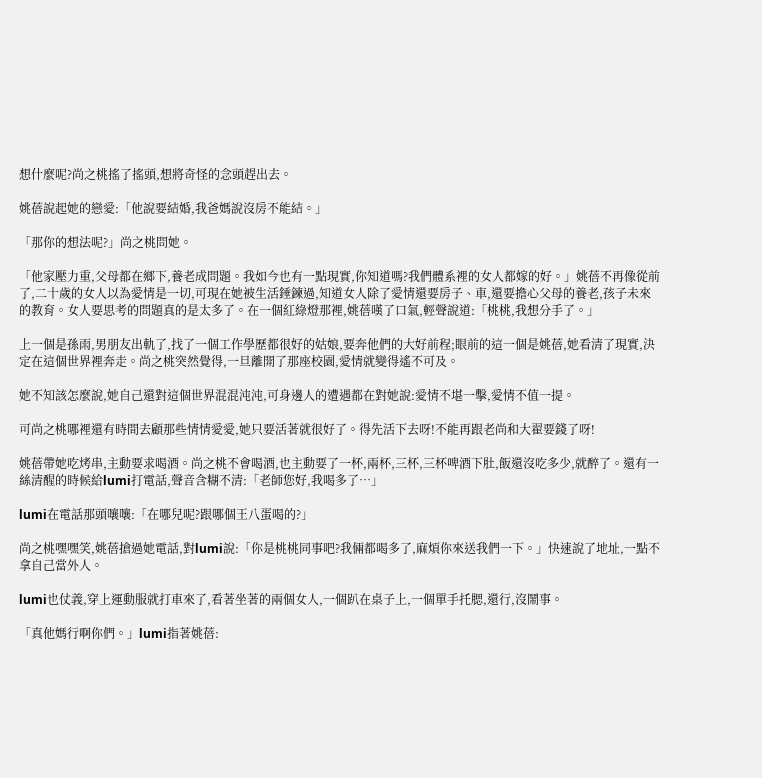想什麼呢?尚之桃搖了搖頭,想將奇怪的念頭趕出去。

姚蓓說起她的戀愛:「他說要結婚,我爸媽說沒房不能結。」

「那你的想法呢?」尚之桃問她。

「他家壓力重,父母都在鄉下,養老成問題。我如今也有一點現實,你知道嗎?我們體系裡的女人都嫁的好。」姚蓓不再像從前了,二十歲的女人以為愛情是一切,可現在她被生活錘鍊過,知道女人除了愛情還要房子、車,還要擔心父母的養老,孩子未來的教育。女人要思考的問題真的是太多了。在一個紅綠燈那裡,姚蓓嘆了口氣,輕聲說道:「桃桃,我想分手了。」

上一個是孫雨,男朋友出軌了,找了一個工作學歷都很好的姑娘,要奔他們的大好前程;眼前的這一個是姚蓓,她看清了現實,決定在這個世界裡奔走。尚之桃突然覺得,一旦離開了那座校園,愛情就變得遙不可及。

她不知該怎麼說,她自己還對這個世界混混沌沌,可身邊人的遭遇都在對她說:愛情不堪一擊,愛情不值一提。

可尚之桃哪裡還有時間去顧那些情情愛愛,她只要活著就很好了。得先活下去呀!不能再跟老尚和大翟要錢了呀!

姚蓓帶她吃烤串,主動要求喝酒。尚之桃不會喝酒,也主動要了一杯,兩杯,三杯,三杯啤酒下肚,飯還沒吃多少,就醉了。還有一絲清醒的時候給lumi打電話,聲音含糊不清:「老師您好,我喝多了…」

lumi在電話那頭嚷嚷:「在哪兒呢?跟哪個王八蛋喝的?」

尚之桃嘿嘿笑,姚蓓搶過她電話,對lumi說:「你是桃桃同事吧?我倆都喝多了,麻煩你來送我們一下。」快速說了地址,一點不拿自己當外人。

lumi也仗義,穿上運動服就打車來了,看著坐著的兩個女人,一個趴在桌子上,一個單手托腮,還行,沒鬧事。

「真他媽行啊你們。」lumi指著姚蓓: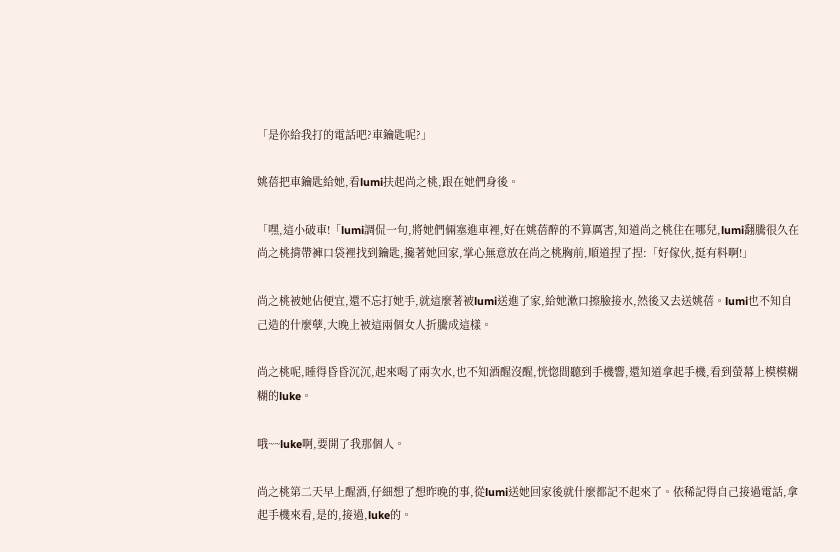「是你給我打的電話吧?車鑰匙呢?」

姚蓓把車鑰匙給她,看lumi扶起尚之桃,跟在她們身後。

「嘿,這小破車!「lumi調侃一句,將她們倆塞進車裡,好在姚蓓醉的不算厲害,知道尚之桃住在哪兒,lumi翻騰很久在尚之桃揹帶褲口袋裡找到鑰匙,攙著她回家,掌心無意放在尚之桃胸前,順道捏了捏:「好傢伙,挺有料啊!」

尚之桃被她佔便宜,還不忘打她手,就這麼著被lumi送進了家,給她漱口擦臉接水,然後又去送姚蓓。lumi也不知自己造的什麼孽,大晚上被這兩個女人折騰成這樣。

尚之桃呢,睡得昏昏沉沉,起來喝了兩次水,也不知酒醒沒醒,恍惚間聽到手機響,還知道拿起手機,看到螢幕上模模糊糊的luke。

哦~~luke啊,要開了我那個人。

尚之桃第二天早上醒酒,仔細想了想昨晚的事,從lumi送她回家後就什麼都記不起來了。依稀記得自己接過電話,拿起手機來看,是的,接過,luke的。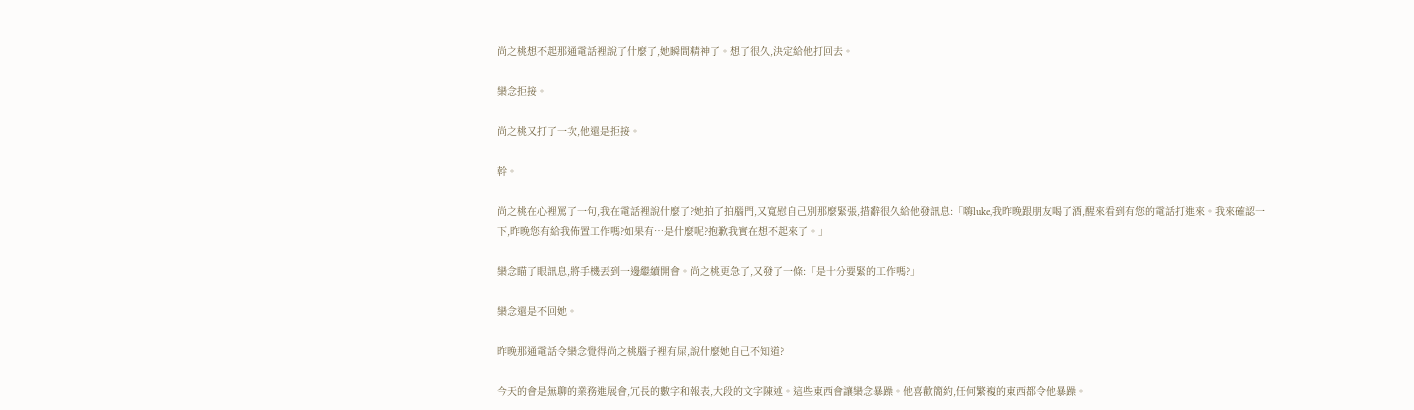尚之桃想不起那通電話裡說了什麼了,她瞬間精神了。想了很久,決定給他打回去。

欒念拒接。

尚之桃又打了一次,他還是拒接。

幹。

尚之桃在心裡罵了一句,我在電話裡說什麼了?她拍了拍腦門,又寬慰自己別那麼緊張,措辭很久給他發訊息:「嗨luke,我昨晚跟朋友喝了酒,醒來看到有您的電話打進來。我來確認一下,昨晚您有給我佈置工作嗎?如果有…是什麼呢?抱歉我實在想不起來了。」

欒念瞄了眼訊息,將手機丟到一邊繼續開會。尚之桃更急了,又發了一條:「是十分要緊的工作嗎?」

欒念還是不回她。

昨晚那通電話令欒念覺得尚之桃腦子裡有屎,說什麼她自己不知道?

今天的會是無聊的業務進展會,冗長的數字和報表,大段的文字陳述。這些東西會讓欒念暴躁。他喜歡簡約,任何繁複的東西都令他暴躁。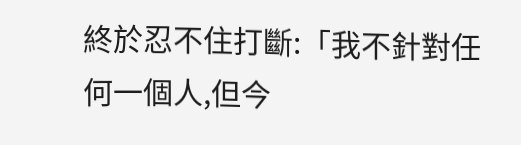終於忍不住打斷:「我不針對任何一個人,但今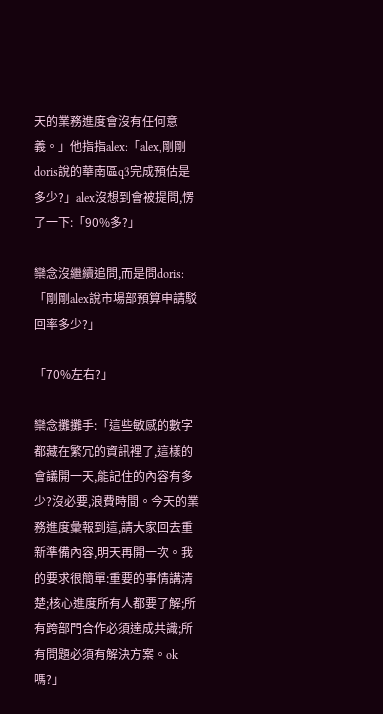天的業務進度會沒有任何意義。」他指指alex:「alex,剛剛doris說的華南區q3完成預估是多少?」alex沒想到會被提問,愣了一下:「90%多?」

欒念沒繼續追問,而是問doris:「剛剛alex說市場部預算申請駁回率多少?」

「70%左右?」

欒念攤攤手:「這些敏感的數字都藏在繁冗的資訊裡了,這樣的會議開一天,能記住的內容有多少?沒必要,浪費時間。今天的業務進度彙報到這,請大家回去重新準備內容,明天再開一次。我的要求很簡單:重要的事情講清楚;核心進度所有人都要了解;所有跨部門合作必須達成共識;所有問題必須有解決方案。ok嗎?」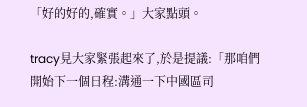「好的好的,確實。」大家點頭。

tracy見大家緊張起來了,於是提議:「那咱們開始下一個日程:溝通一下中國區司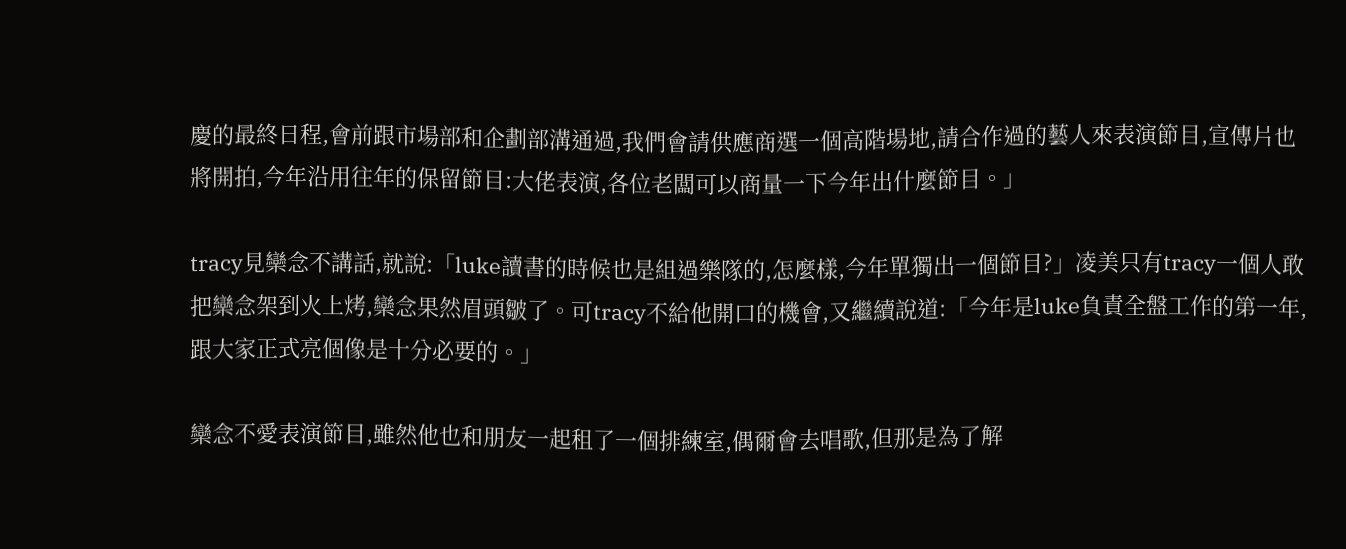慶的最終日程,會前跟市場部和企劃部溝通過,我們會請供應商選一個高階場地,請合作過的藝人來表演節目,宣傳片也將開拍,今年沿用往年的保留節目:大佬表演,各位老闆可以商量一下今年出什麼節目。」

tracy見欒念不講話,就說:「luke讀書的時候也是組過樂隊的,怎麼樣,今年單獨出一個節目?」凌美只有tracy一個人敢把欒念架到火上烤,欒念果然眉頭皺了。可tracy不給他開口的機會,又繼續說道:「今年是luke負責全盤工作的第一年,跟大家正式亮個像是十分必要的。」

欒念不愛表演節目,雖然他也和朋友一起租了一個排練室,偶爾會去唱歌,但那是為了解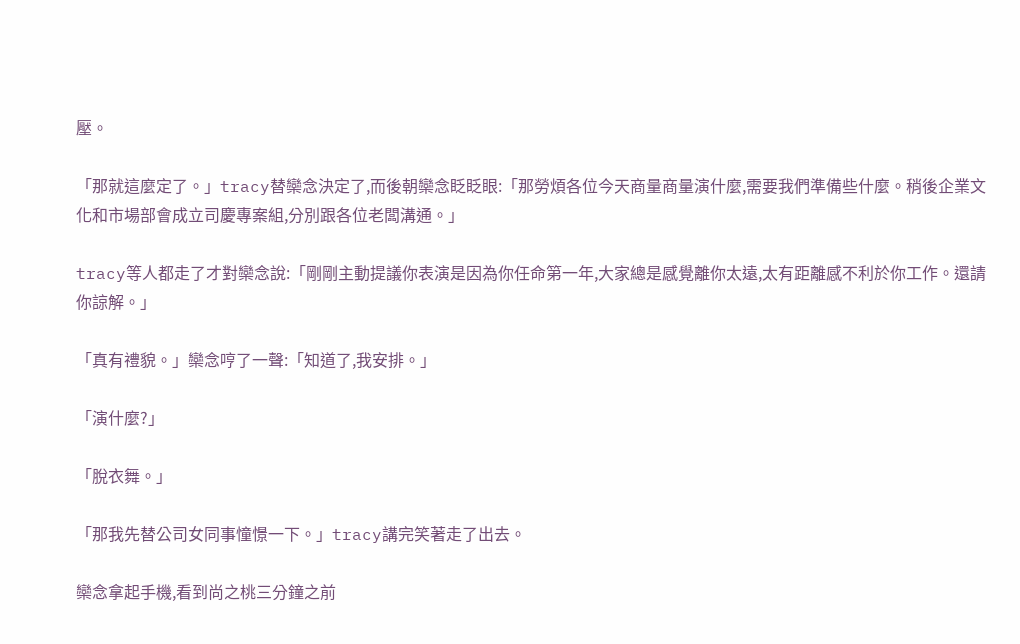壓。

「那就這麼定了。」tracy替欒念決定了,而後朝欒念眨眨眼:「那勞煩各位今天商量商量演什麼,需要我們準備些什麼。稍後企業文化和市場部會成立司慶專案組,分別跟各位老闆溝通。」

tracy等人都走了才對欒念說:「剛剛主動提議你表演是因為你任命第一年,大家總是感覺離你太遠,太有距離感不利於你工作。還請你諒解。」

「真有禮貌。」欒念哼了一聲:「知道了,我安排。」

「演什麼?」

「脫衣舞。」

「那我先替公司女同事憧憬一下。」tracy講完笑著走了出去。

欒念拿起手機,看到尚之桃三分鐘之前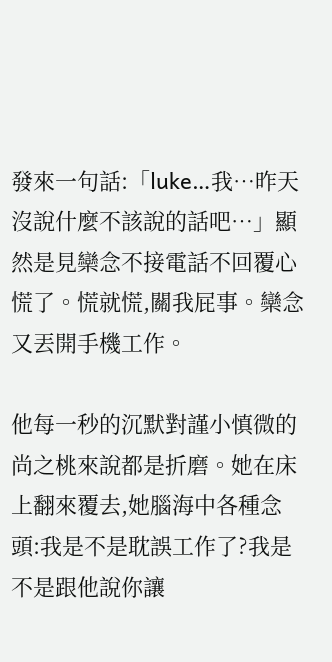發來一句話:「luke…我…昨天沒說什麼不該說的話吧…」顯然是見欒念不接電話不回覆心慌了。慌就慌,關我屁事。欒念又丟開手機工作。

他每一秒的沉默對謹小慎微的尚之桃來說都是折磨。她在床上翻來覆去,她腦海中各種念頭:我是不是耽誤工作了?我是不是跟他說你讓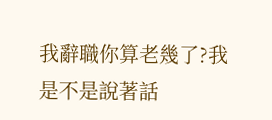我辭職你算老幾了?我是不是說著話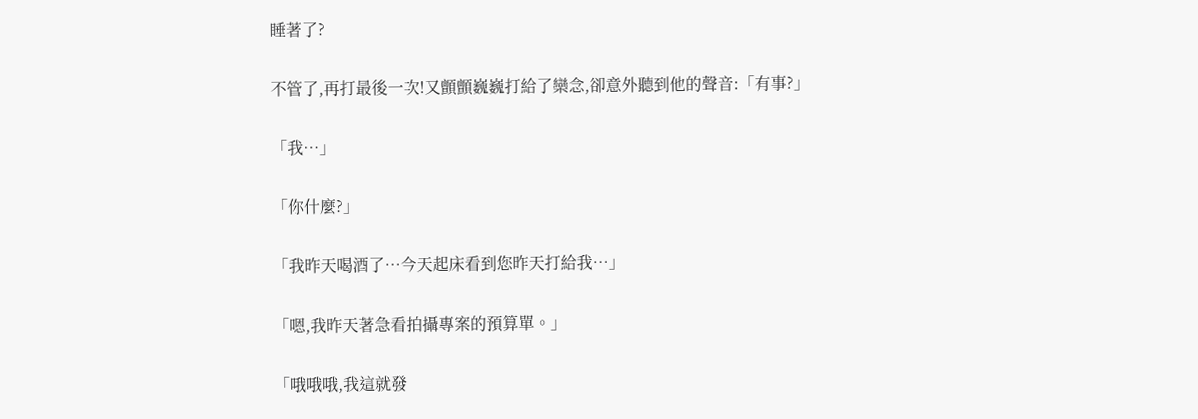睡著了?

不管了,再打最後一次!又顫顫巍巍打給了欒念,卻意外聽到他的聲音:「有事?」

「我…」

「你什麼?」

「我昨天喝酒了…今天起床看到您昨天打給我…」

「嗯,我昨天著急看拍攝專案的預算單。」

「哦哦哦,我這就發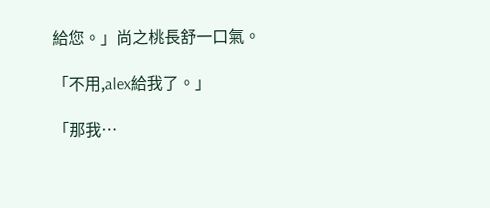給您。」尚之桃長舒一口氣。

「不用,alex給我了。」

「那我…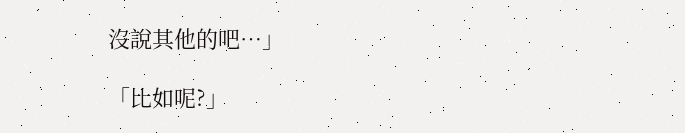沒說其他的吧…」

「比如呢?」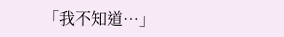「我不知道…」